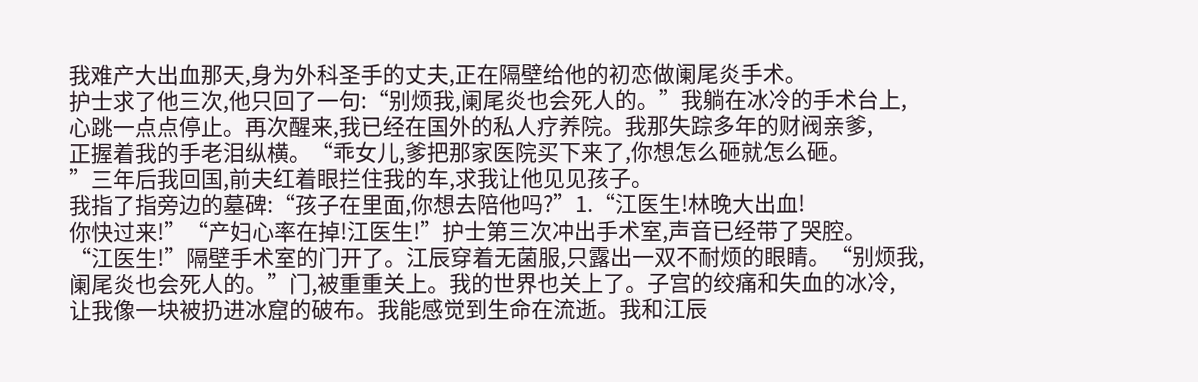我难产大出血那天,身为外科圣手的丈夫,正在隔壁给他的初恋做阑尾炎手术。
护士求了他三次,他只回了一句:“别烦我,阑尾炎也会死人的。”我躺在冰冷的手术台上,
心跳一点点停止。再次醒来,我已经在国外的私人疗养院。我那失踪多年的财阀亲爹,
正握着我的手老泪纵横。“乖女儿,爹把那家医院买下来了,你想怎么砸就怎么砸。
”三年后我回国,前夫红着眼拦住我的车,求我让他见见孩子。
我指了指旁边的墓碑:“孩子在里面,你想去陪他吗?”1.“江医生!林晚大出血!
你快过来!”“产妇心率在掉!江医生!”护士第三次冲出手术室,声音已经带了哭腔。
“江医生!”隔壁手术室的门开了。江辰穿着无菌服,只露出一双不耐烦的眼睛。“别烦我,
阑尾炎也会死人的。”门,被重重关上。我的世界也关上了。子宫的绞痛和失血的冰冷,
让我像一块被扔进冰窟的破布。我能感觉到生命在流逝。我和江辰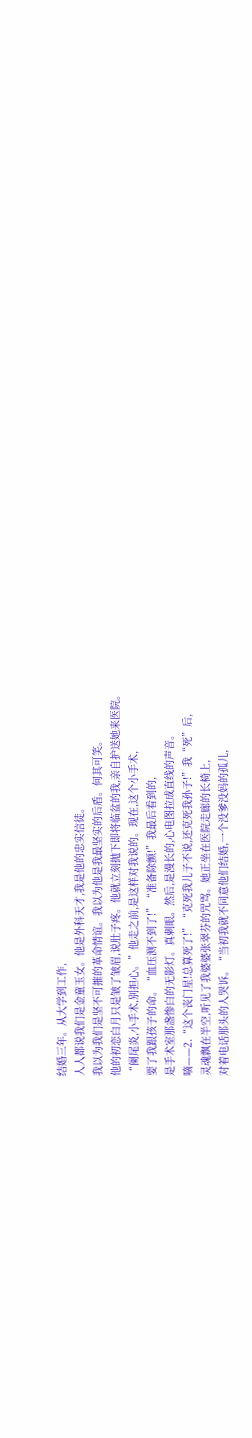结婚三年。从大学到工作,
人人都说我们是金童玉女。他是外科天才,我是他的忠实信徒。
我以为我们是坚不可摧的革命情谊。我以为他是我最坚实的后盾。何其可笑。
他的初恋白月只是皱了皱眉,说肚子疼。他就立刻抛下即将临盆的我,亲自护送她来医院。
“阑尾炎,小手术,别担心。”他走之前,是这样对我说的。现在,这个小手术,
要了我跟孩子的命。“血压测不到了!”“准备除颤!”我最后看到的,
是手术室那盏惨白的无影灯。真刺眼。然后,是漫长的,心电图拉成直线的声音。
嘀——2.“这个丧门星!总算死了!”“克死我儿子不说,还克死我孙子!”我“死”后,
灵魂飘在半空,听见了我婆婆张翠芬的咒骂。她正坐在医院走廊的长椅上,
对着电话那头的人哭诉。“当初我就不同意他们结婚,一个没爹没妈的孤儿,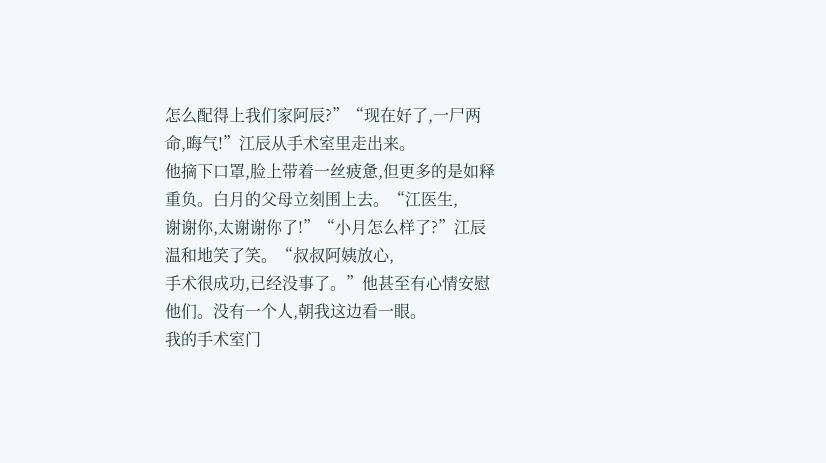怎么配得上我们家阿辰?”“现在好了,一尸两命,晦气!”江辰从手术室里走出来。
他摘下口罩,脸上带着一丝疲惫,但更多的是如释重负。白月的父母立刻围上去。“江医生,
谢谢你,太谢谢你了!”“小月怎么样了?”江辰温和地笑了笑。“叔叔阿姨放心,
手术很成功,已经没事了。”他甚至有心情安慰他们。没有一个人,朝我这边看一眼。
我的手术室门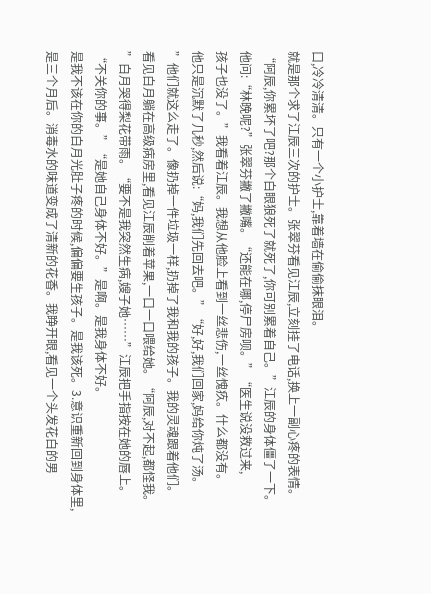口,冷冷清清。只有一个小护士,靠着墙在偷偷抹眼泪。
就是那个求了江辰三次的护士。张翠芬看见江辰,立刻挂了电话,换上一副心疼的表情。
“阿辰,你累坏了吧?那个白眼狼死了就死了,你可别累着自己。”江辰的身体僵了一下。
他问:“林晚呢?”张翠芬撇了撇嘴。“还能在哪,停尸房呗。”“医生说没救过来,
孩子也没了。”我看着江辰。我想从他脸上看到一丝悲伤,一丝愧疚。什么都没有。
他只是沉默了几秒,然后说:“妈,我们先回去吧。”“好,好,我们回家,妈给你炖了汤。
”他们就这么走了。像扔掉一件垃圾一样,扔掉了我和我的孩子。我的灵魂跟着他们。
看见白月躺在高级病房里,看见江辰削着苹果,一口一口喂给她。“阿辰,对不起,都怪我。
”白月哭得梨花带雨。“要不是我突然生病,嫂子她……”江辰把手指按在她的唇上。
“不关你的事。”“是她自己身体不好。”是啊。是我身体不好。
是我不该在你的白月光肚子疼的时候,偏偏要生孩子。是我该死。3.意识重新回到身体里,
是三个月后。消毒水的味道变成了清新的花香。我睁开眼,看见一个头发花白的男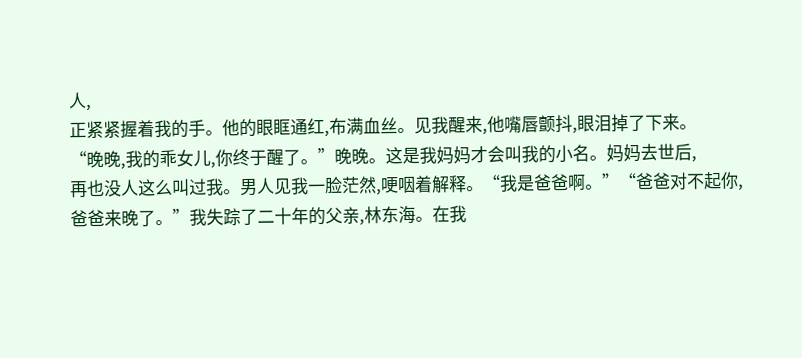人,
正紧紧握着我的手。他的眼眶通红,布满血丝。见我醒来,他嘴唇颤抖,眼泪掉了下来。
“晚晚,我的乖女儿,你终于醒了。”晚晚。这是我妈妈才会叫我的小名。妈妈去世后,
再也没人这么叫过我。男人见我一脸茫然,哽咽着解释。“我是爸爸啊。”“爸爸对不起你,
爸爸来晚了。”我失踪了二十年的父亲,林东海。在我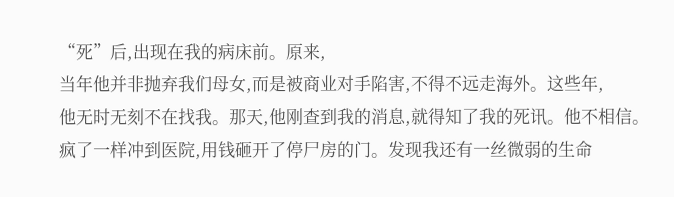“死”后,出现在我的病床前。原来,
当年他并非抛弃我们母女,而是被商业对手陷害,不得不远走海外。这些年,
他无时无刻不在找我。那天,他刚查到我的消息,就得知了我的死讯。他不相信。
疯了一样冲到医院,用钱砸开了停尸房的门。发现我还有一丝微弱的生命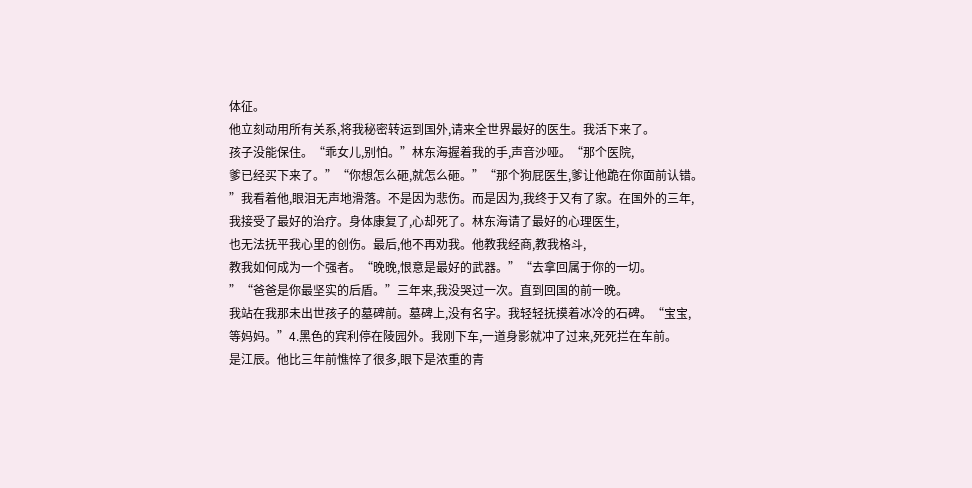体征。
他立刻动用所有关系,将我秘密转运到国外,请来全世界最好的医生。我活下来了。
孩子没能保住。“乖女儿,别怕。”林东海握着我的手,声音沙哑。“那个医院,
爹已经买下来了。”“你想怎么砸,就怎么砸。”“那个狗屁医生,爹让他跪在你面前认错。
”我看着他,眼泪无声地滑落。不是因为悲伤。而是因为,我终于又有了家。在国外的三年,
我接受了最好的治疗。身体康复了,心却死了。林东海请了最好的心理医生,
也无法抚平我心里的创伤。最后,他不再劝我。他教我经商,教我格斗,
教我如何成为一个强者。“晚晚,恨意是最好的武器。”“去拿回属于你的一切。
”“爸爸是你最坚实的后盾。”三年来,我没哭过一次。直到回国的前一晚。
我站在我那未出世孩子的墓碑前。墓碑上,没有名字。我轻轻抚摸着冰冷的石碑。“宝宝,
等妈妈。”4.黑色的宾利停在陵园外。我刚下车,一道身影就冲了过来,死死拦在车前。
是江辰。他比三年前憔悴了很多,眼下是浓重的青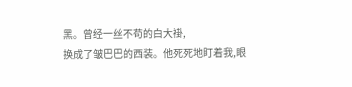黑。曾经一丝不苟的白大褂,
换成了皱巴巴的西装。他死死地盯着我,眼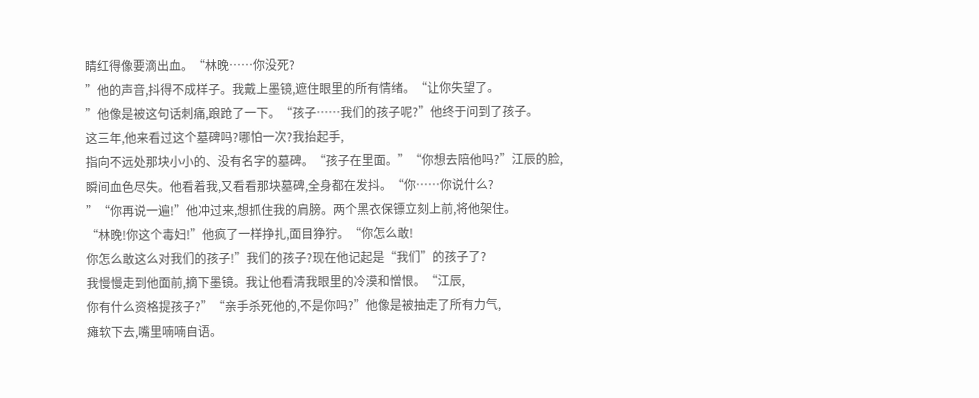睛红得像要滴出血。“林晚……你没死?
”他的声音,抖得不成样子。我戴上墨镜,遮住眼里的所有情绪。“让你失望了。
”他像是被这句话刺痛,踉跄了一下。“孩子……我们的孩子呢?”他终于问到了孩子。
这三年,他来看过这个墓碑吗?哪怕一次?我抬起手,
指向不远处那块小小的、没有名字的墓碑。“孩子在里面。”“你想去陪他吗?”江辰的脸,
瞬间血色尽失。他看着我,又看看那块墓碑,全身都在发抖。“你……你说什么?
”“你再说一遍!”他冲过来,想抓住我的肩膀。两个黑衣保镖立刻上前,将他架住。
“林晚!你这个毒妇!”他疯了一样挣扎,面目狰狞。“你怎么敢!
你怎么敢这么对我们的孩子!”我们的孩子?现在他记起是“我们”的孩子了?
我慢慢走到他面前,摘下墨镜。我让他看清我眼里的冷漠和憎恨。“江辰,
你有什么资格提孩子?”“亲手杀死他的,不是你吗?”他像是被抽走了所有力气,
瘫软下去,嘴里喃喃自语。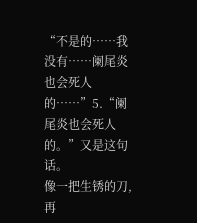“不是的……我没有……阑尾炎也会死人的……”5.“阑尾炎也会死人的。”又是这句话。
像一把生锈的刀,再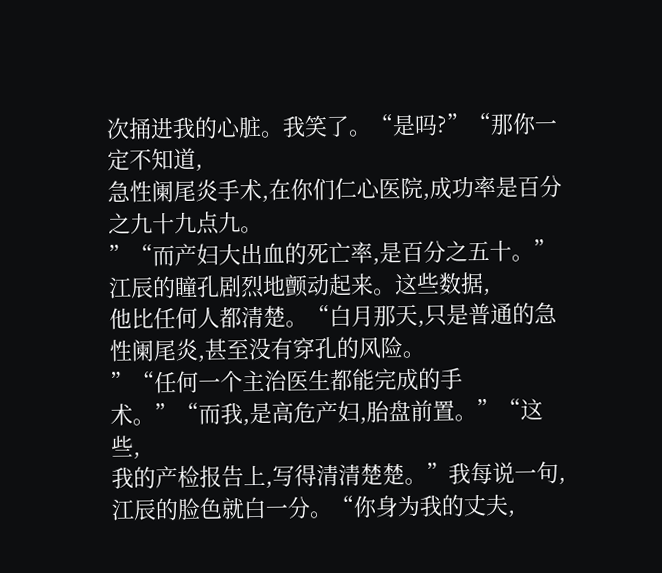次捅进我的心脏。我笑了。“是吗?”“那你一定不知道,
急性阑尾炎手术,在你们仁心医院,成功率是百分之九十九点九。
”“而产妇大出血的死亡率,是百分之五十。”江辰的瞳孔剧烈地颤动起来。这些数据,
他比任何人都清楚。“白月那天,只是普通的急性阑尾炎,甚至没有穿孔的风险。
”“任何一个主治医生都能完成的手术。”“而我,是高危产妇,胎盘前置。”“这些,
我的产检报告上,写得清清楚楚。”我每说一句,江辰的脸色就白一分。“你身为我的丈夫,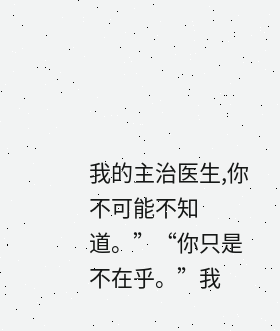我的主治医生,你不可能不知道。”“你只是不在乎。”我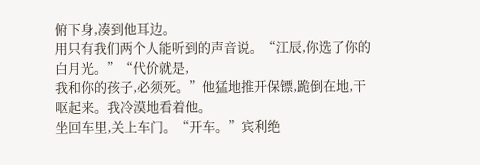俯下身,凑到他耳边。
用只有我们两个人能听到的声音说。“江辰,你选了你的白月光。”“代价就是,
我和你的孩子,必须死。”他猛地推开保镖,跪倒在地,干呕起来。我冷漠地看着他。
坐回车里,关上车门。“开车。”宾利绝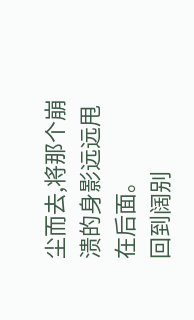尘而去,将那个崩溃的身影远远甩在后面。
回到阔别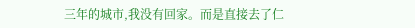三年的城市,我没有回家。而是直接去了仁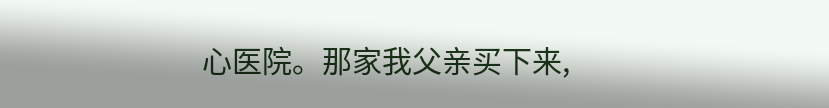心医院。那家我父亲买下来,